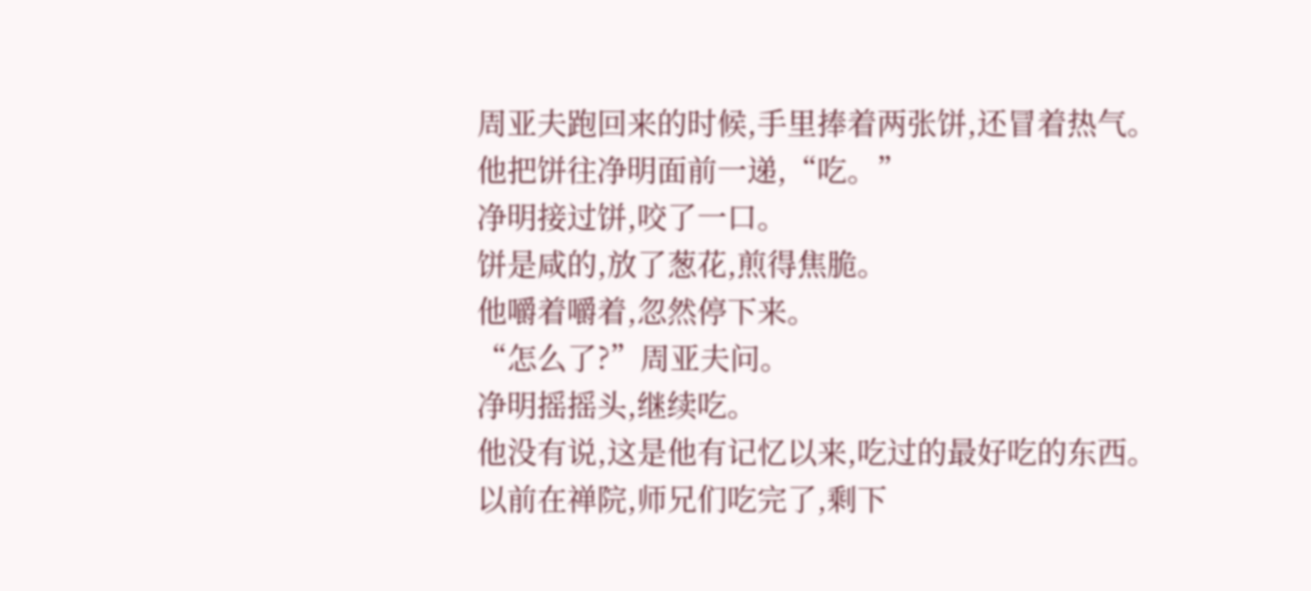周亚夫跑回来的时候,手里捧着两张饼,还冒着热气。
他把饼往净明面前一递,“吃。”
净明接过饼,咬了一口。
饼是咸的,放了葱花,煎得焦脆。
他嚼着嚼着,忽然停下来。
“怎么了?”周亚夫问。
净明摇摇头,继续吃。
他没有说,这是他有记忆以来,吃过的最好吃的东西。
以前在禅院,师兄们吃完了,剩下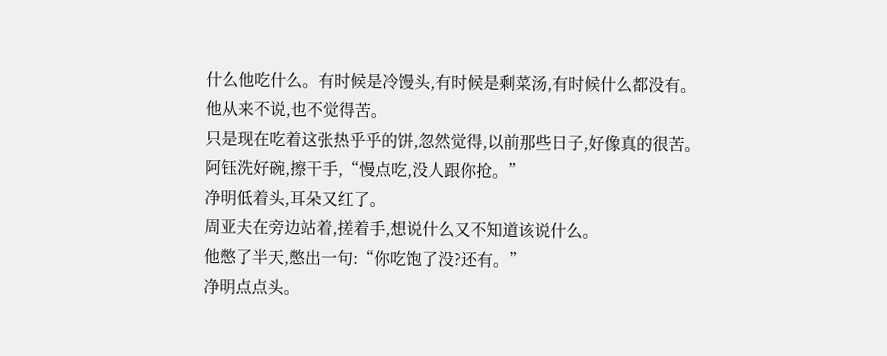什么他吃什么。有时候是冷馒头,有时候是剩菜汤,有时候什么都没有。
他从来不说,也不觉得苦。
只是现在吃着这张热乎乎的饼,忽然觉得,以前那些日子,好像真的很苦。
阿钰洗好碗,擦干手,“慢点吃,没人跟你抢。”
净明低着头,耳朵又红了。
周亚夫在旁边站着,搓着手,想说什么又不知道该说什么。
他憋了半天,憋出一句:“你吃饱了没?还有。”
净明点点头。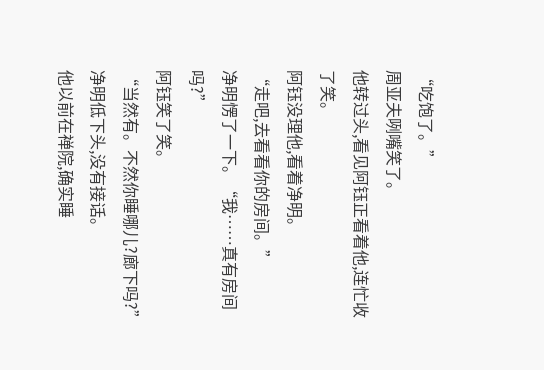“吃饱了。”
周亚夫咧嘴笑了。
他转过头,看见阿钰正看着他,连忙收了笑。
阿钰没理他,看着净明。
“走吧,去看看你的房间。”
净明愣了一下。“我……真有房间吗?”
阿钰笑了笑。
“当然有。不然你睡哪儿?廊下吗?”
净明低下头,没有接话。
他以前在禅院,确实睡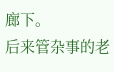廊下。
后来管杂事的老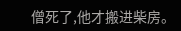僧死了,他才搬进柴房。